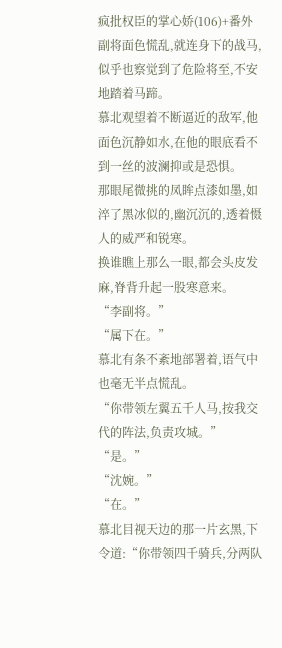疯批权臣的掌心娇(106)+番外
副将面色慌乱,就连身下的战马,似乎也察觉到了危险将至,不安地踏着马蹄。
慕北观望着不断逼近的敌军,他面色沉静如水,在他的眼底看不到一丝的波澜抑或是恐惧。
那眼尾微挑的凤眸点漆如墨,如淬了黑冰似的,幽沉沉的,透着慑人的威严和锐寒。
换谁瞧上那么一眼,都会头皮发麻,脊背升起一股寒意来。
“李副将。”
“属下在。”
慕北有条不紊地部署着,语气中也毫无半点慌乱。
“你带领左翼五千人马,按我交代的阵法,负责攻城。”
“是。”
“沈婉。”
“在。”
慕北目视天边的那一片玄黑,下令道:“你带领四千骑兵,分两队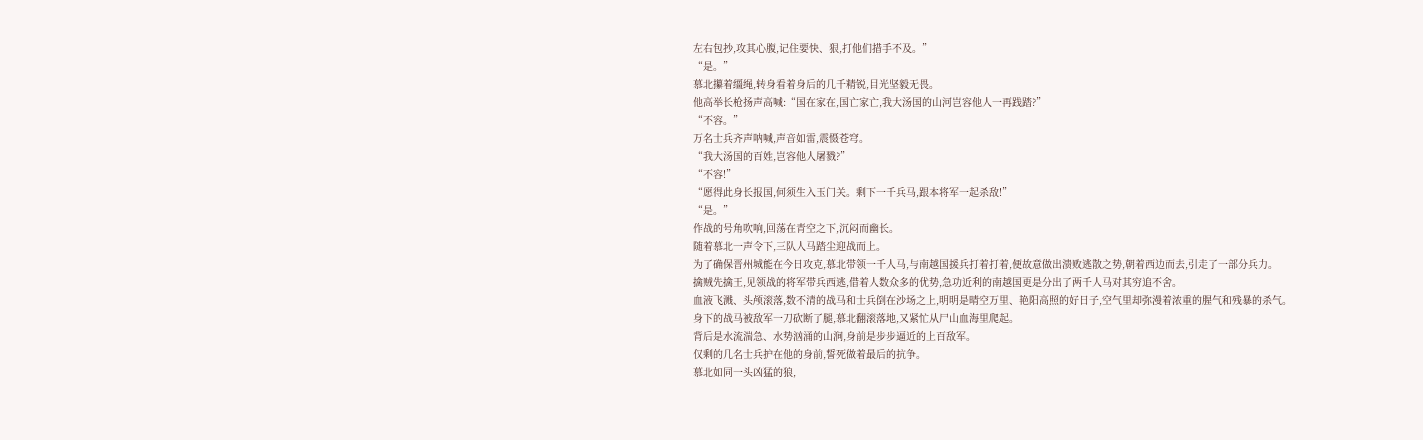左右包抄,攻其心腹,记住要快、狠,打他们措手不及。”
“是。”
慕北攥着缰绳,转身看着身后的几千精锐,目光坚毅无畏。
他高举长枪扬声高喊:“国在家在,国亡家亡,我大汤国的山河岂容他人一再践踏?”
“不容。”
万名士兵齐声呐喊,声音如雷,震慑苍穹。
“我大汤国的百姓,岂容他人屠戮?”
“不容!”
“愿得此身长报国,何须生入玉门关。剩下一千兵马,跟本将军一起杀敌!”
“是。”
作战的号角吹响,回荡在青空之下,沉闷而幽长。
随着慕北一声令下,三队人马踏尘迎战而上。
为了确保晋州城能在今日攻克,慕北带领一千人马,与南越国援兵打着打着,便故意做出溃败逃散之势,朝着西边而去,引走了一部分兵力。
擒贼先擒王,见领战的将军带兵西逃,借着人数众多的优势,急功近利的南越国更是分出了两千人马对其穷追不舍。
血液飞溅、头颅滚落,数不清的战马和士兵倒在沙场之上,明明是晴空万里、艳阳高照的好日子,空气里却弥漫着浓重的腥气和残暴的杀气。
身下的战马被敌军一刀砍断了腿,慕北翻滚落地,又紧忙从尸山血海里爬起。
背后是水流湍急、水势汹涌的山涧,身前是步步逼近的上百敌军。
仅剩的几名士兵护在他的身前,誓死做着最后的抗争。
慕北如同一头凶猛的狼,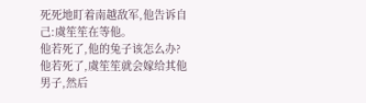死死地盯着南越敌军,他告诉自己:虞笙笙在等他。
他若死了,他的兔子该怎么办?
他若死了,虞笙笙就会嫁给其他男子,然后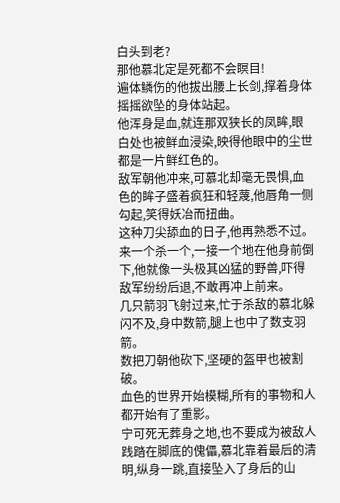白头到老?
那他慕北定是死都不会瞑目!
遍体鳞伤的他拔出腰上长剑,撑着身体摇摇欲坠的身体站起。
他浑身是血,就连那双狭长的凤眸,眼白处也被鲜血浸染,映得他眼中的尘世都是一片鲜红色的。
敌军朝他冲来,可慕北却毫无畏惧,血色的眸子盛着疯狂和轻蔑,他唇角一侧勾起,笑得妖冶而扭曲。
这种刀尖舔血的日子,他再熟悉不过。
来一个杀一个,一接一个地在他身前倒下,他就像一头极其凶猛的野兽,吓得敌军纷纷后退,不敢再冲上前来。
几只箭羽飞射过来,忙于杀敌的慕北躲闪不及,身中数箭,腿上也中了数支羽箭。
数把刀朝他砍下,坚硬的盔甲也被割破。
血色的世界开始模糊,所有的事物和人都开始有了重影。
宁可死无葬身之地,也不要成为被敌人践踏在脚底的傀儡,慕北靠着最后的清明,纵身一跳,直接坠入了身后的山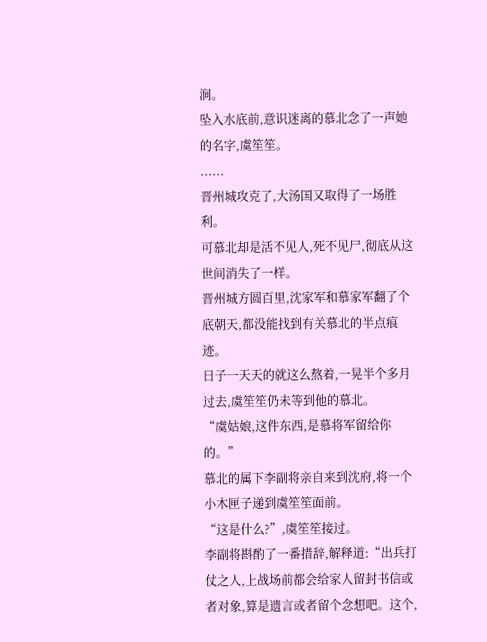涧。
坠入水底前,意识迷离的慕北念了一声她的名字,虞笙笙。
......
晋州城攻克了,大汤国又取得了一场胜利。
可慕北却是活不见人,死不见尸,彻底从这世间消失了一样。
晋州城方圆百里,沈家军和慕家军翻了个底朝天,都没能找到有关慕北的半点痕迹。
日子一天天的就这么熬着,一晃半个多月过去,虞笙笙仍未等到他的慕北。
“虞姑娘,这件东西,是慕将军留给你的。”
慕北的属下李副将亲自来到沈府,将一个小木匣子递到虞笙笙面前。
“这是什么?”,虞笙笙接过。
李副将斟酌了一番措辞,解释道:“出兵打仗之人,上战场前都会给家人留封书信或者对象,算是遗言或者留个念想吧。这个,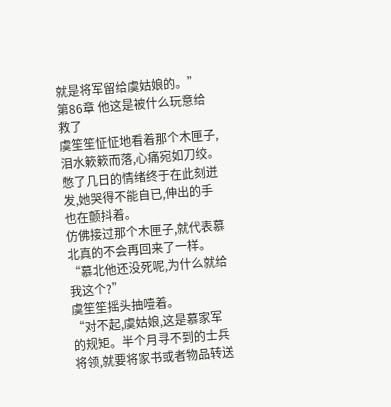就是将军留给虞姑娘的。”
第86章 他这是被什么玩意给救了
虞笙笙怔怔地看着那个木匣子,泪水簌簌而落,心痛宛如刀绞。
憋了几日的情绪终于在此刻迸发,她哭得不能自已,伸出的手也在颤抖着。
仿佛接过那个木匣子,就代表慕北真的不会再回来了一样。
“慕北他还没死呢,为什么就给我这个?”
虞笙笙摇头抽噎着。
“对不起,虞姑娘,这是慕家军的规矩。半个月寻不到的士兵将领,就要将家书或者物品转送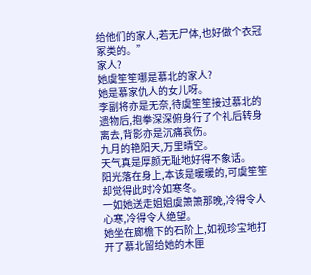给他们的家人,若无尸体,也好做个衣冠冢类的。”
家人?
她虞笙笙哪是慕北的家人?
她是慕家仇人的女儿呀。
李副将亦是无奈,待虞笙笙接过慕北的遗物后,抱拳深深俯身行了个礼后转身离去,背影亦是沉痛哀伤。
九月的艳阳天,万里晴空。
天气真是厚颜无耻地好得不象话。
阳光落在身上,本该是暖暖的,可虞笙笙却觉得此时冷如寒冬。
一如她送走姐姐虞箫箫那晚,冷得令人心寒,冷得令人绝望。
她坐在廊檐下的石阶上,如视珍宝地打开了慕北留给她的木匣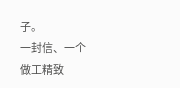子。
一封信、一个做工精致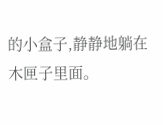的小盒子,静静地躺在木匣子里面。